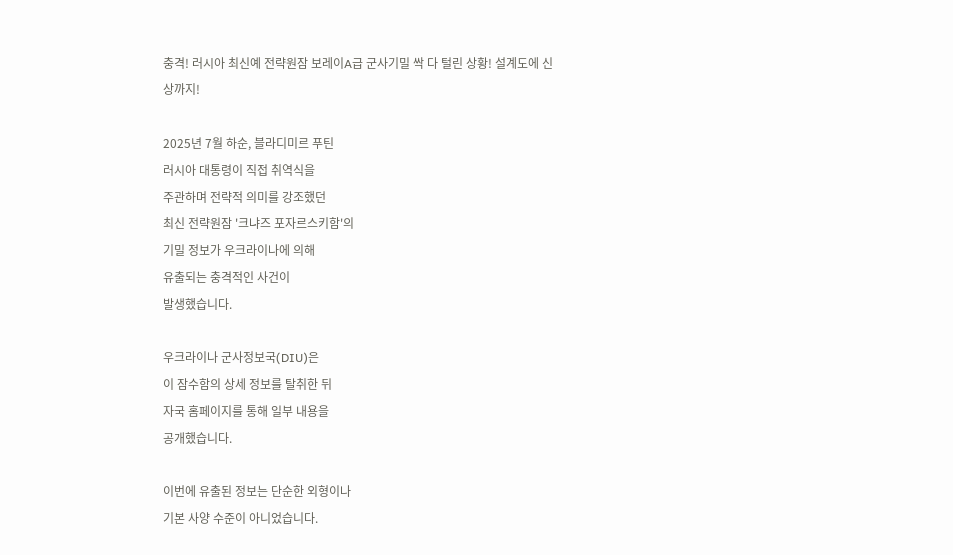충격! 러시아 최신예 전략원잠 보레이A급 군사기밀 싹 다 털린 상황! 설계도에 신상까지!

2025년 7월 하순, 블라디미르 푸틴
러시아 대통령이 직접 취역식을
주관하며 전략적 의미를 강조했던
최신 전략원잠 '크냐즈 포자르스키함'의
기밀 정보가 우크라이나에 의해
유출되는 충격적인 사건이
발생했습니다.

우크라이나 군사정보국(DIU)은
이 잠수함의 상세 정보를 탈취한 뒤
자국 홈페이지를 통해 일부 내용을
공개했습니다.

이번에 유출된 정보는 단순한 외형이나
기본 사양 수준이 아니었습니다.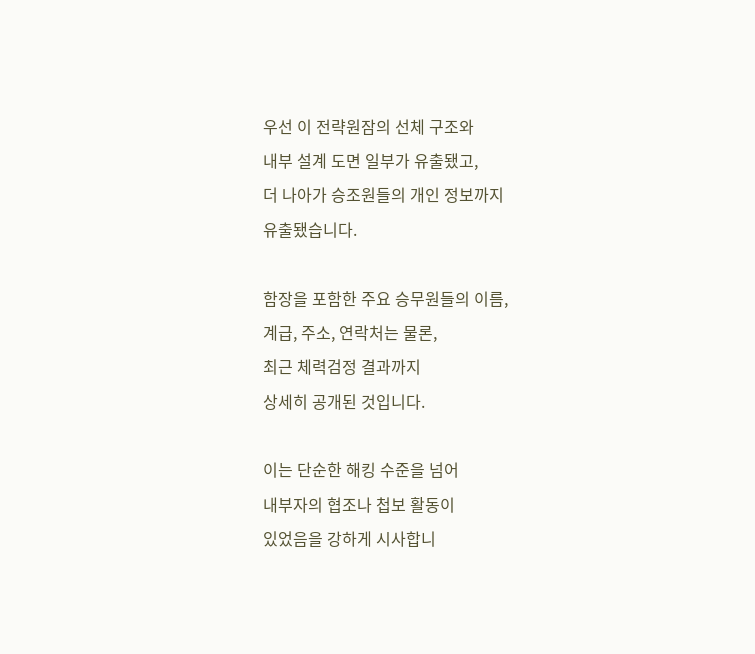우선 이 전략원잠의 선체 구조와
내부 설계 도면 일부가 유출됐고,
더 나아가 승조원들의 개인 정보까지
유출됐습니다.

함장을 포함한 주요 승무원들의 이름,
계급, 주소, 연락처는 물론,
최근 체력검정 결과까지
상세히 공개된 것입니다.

이는 단순한 해킹 수준을 넘어
내부자의 협조나 첩보 활동이
있었음을 강하게 시사합니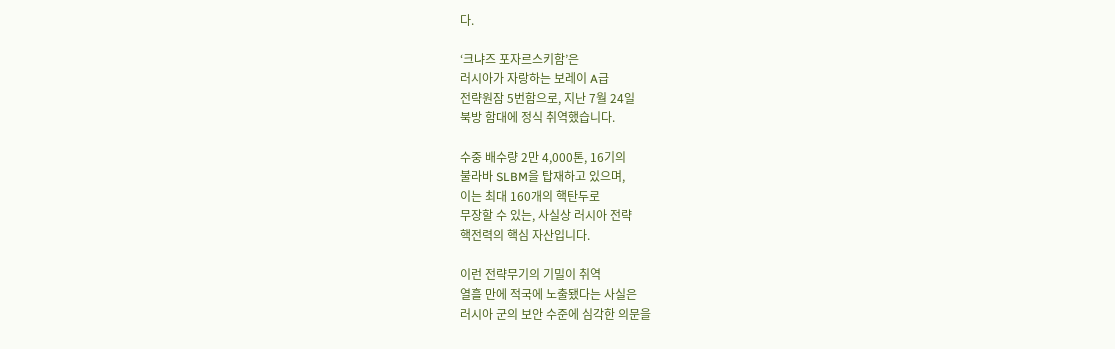다.

‘크냐즈 포자르스키함’은
러시아가 자랑하는 보레이 A급
전략원잠 5번함으로, 지난 7월 24일
북방 함대에 정식 취역했습니다.

수중 배수량 2만 4,000톤, 16기의
불라바 SLBM을 탑재하고 있으며,
이는 최대 160개의 핵탄두로
무장할 수 있는, 사실상 러시아 전략
핵전력의 핵심 자산입니다.

이런 전략무기의 기밀이 취역
열흘 만에 적국에 노출됐다는 사실은
러시아 군의 보안 수준에 심각한 의문을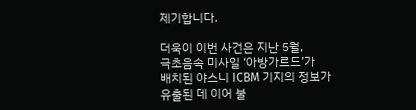제기합니다.

더욱이 이번 사건은 지난 5월,
극초음속 미사일 ‘아방가르드’가
배치된 야스니 ICBM 기지의 정보가
유출된 데 이어 불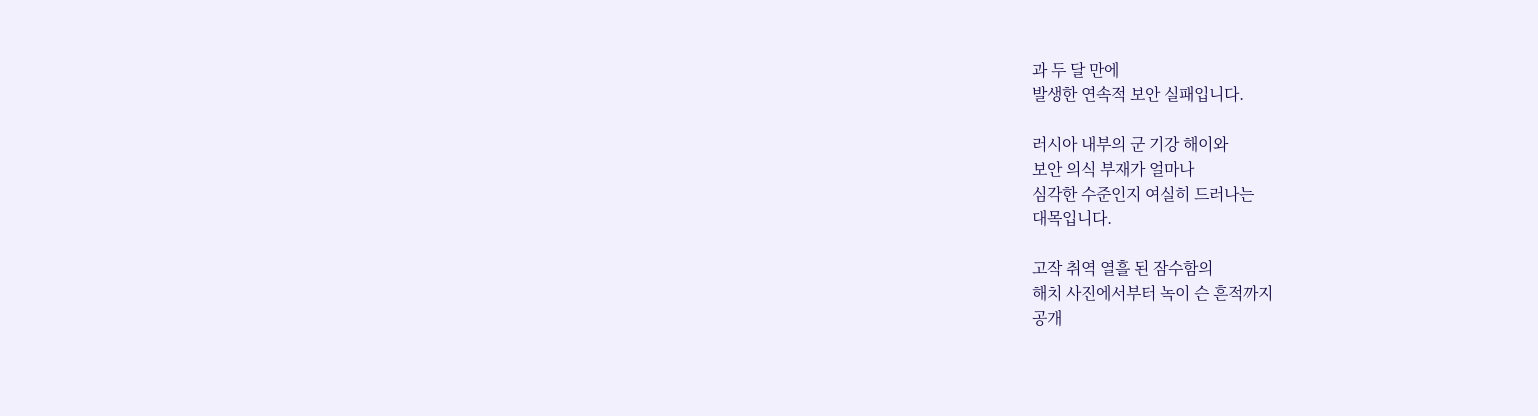과 두 달 만에
발생한 연속적 보안 실패입니다.

러시아 내부의 군 기강 해이와
보안 의식 부재가 얼마나
심각한 수준인지 여실히 드러나는
대목입니다.

고작 취역 열흘 된 잠수함의
해치 사진에서부터 녹이 슨 흔적까지
공개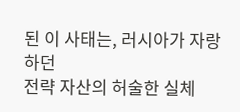된 이 사태는, 러시아가 자랑하던
전략 자산의 허술한 실체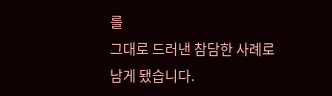를
그대로 드러낸 참담한 사례로
남게 됐습니다.